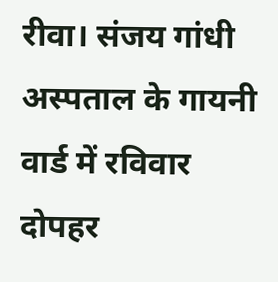रीवा। संजय गांधी अस्पताल के गायनी वार्ड में रविवार दोपहर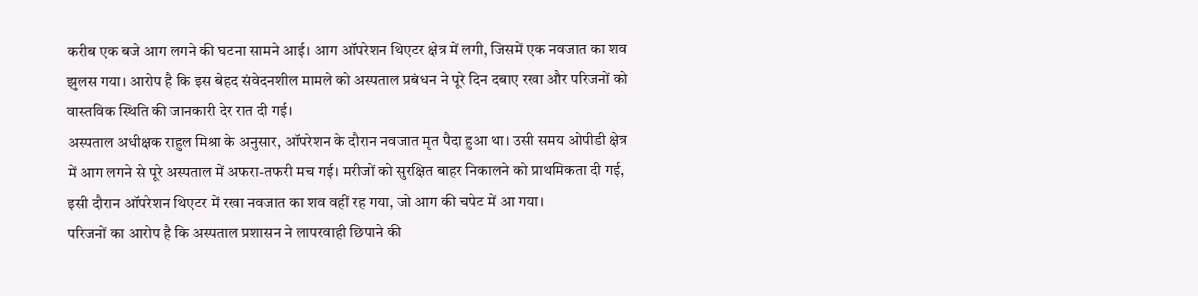करीब एक बजे आग लगने की घटना सामने आई। आग ऑपरेशन थिएटर क्षेत्र में लगी, जिसमें एक नवजात का शव झुलस गया। आरोप है कि इस बेहद संवेदनशील मामले को अस्पताल प्रबंधन ने पूरे दिन दबाए रखा और परिजनों को वास्तविक स्थिति की जानकारी देर रात दी गई।
अस्पताल अधीक्षक राहुल मिश्रा के अनुसार, ऑपरेशन के दौरान नवजात मृत पैदा हुआ था। उसी समय ओपीडी क्षेत्र में आग लगने से पूरे अस्पताल में अफरा-तफरी मच गई। मरीजों को सुरक्षित बाहर निकालने को प्राथमिकता दी गई, इसी दौरान ऑपरेशन थिएटर में रखा नवजात का शव वहीं रह गया, जो आग की चपेट में आ गया।
परिजनों का आरोप है कि अस्पताल प्रशासन ने लापरवाही छिपाने की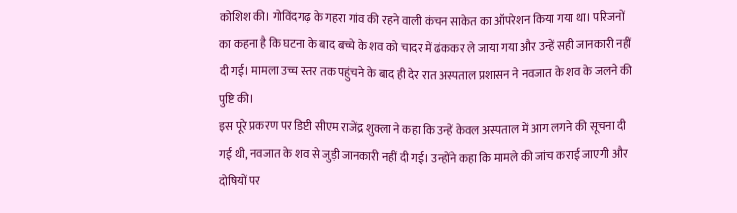कोशिश की। गोविंदगढ़ के गहरा गांव की रहने वाली कंचन साकेत का ऑपरेशन किया गया था। परिजनों का कहना है कि घटना के बाद बच्चे के शव को चादर में ढंककर ले जाया गया और उन्हें सही जानकारी नहीं दी गई। मामला उच्च स्तर तक पहुंचने के बाद ही देर रात अस्पताल प्रशासन ने नवजात के शव के जलने की पुष्टि की।
इस पूरे प्रकरण पर डिप्टी सीएम राजेंद्र शुक्ला ने कहा कि उन्हें केवल अस्पताल में आग लगने की सूचना दी गई थी, नवजात के शव से जुड़ी जानकारी नहीं दी गई। उन्होंने कहा कि मामले की जांच कराई जाएगी और दोषियों पर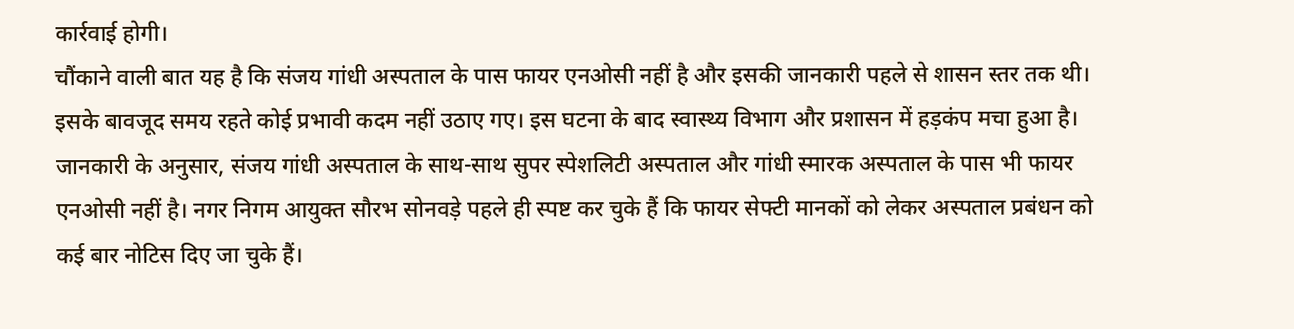कार्रवाई होगी।
चौंकाने वाली बात यह है कि संजय गांधी अस्पताल के पास फायर एनओसी नहीं है और इसकी जानकारी पहले से शासन स्तर तक थी। इसके बावजूद समय रहते कोई प्रभावी कदम नहीं उठाए गए। इस घटना के बाद स्वास्थ्य विभाग और प्रशासन में हड़कंप मचा हुआ है।
जानकारी के अनुसार, संजय गांधी अस्पताल के साथ-साथ सुपर स्पेशलिटी अस्पताल और गांधी स्मारक अस्पताल के पास भी फायर एनओसी नहीं है। नगर निगम आयुक्त सौरभ सोनवड़े पहले ही स्पष्ट कर चुके हैं कि फायर सेफ्टी मानकों को लेकर अस्पताल प्रबंधन को कई बार नोटिस दिए जा चुके हैं।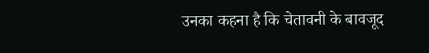उनका कहना है कि चेतावनी के बावजूद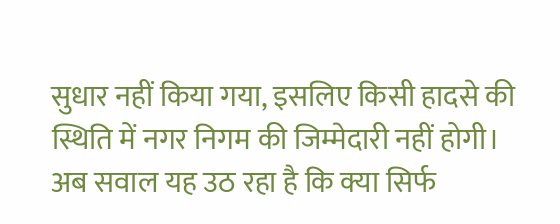सुधार नहीं किया गया, इसलिए किसी हादसे की स्थिति में नगर निगम की जिम्मेदारी नहीं होगी।
अब सवाल यह उठ रहा है कि क्या सिर्फ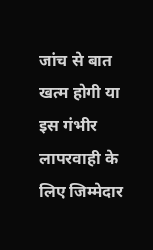जांच से बात खत्म होगी या इस गंभीर लापरवाही के लिए जिम्मेदार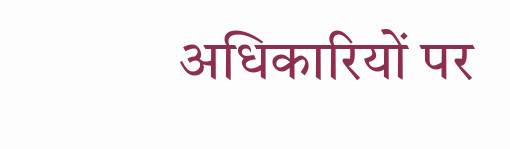अधिकारियों पर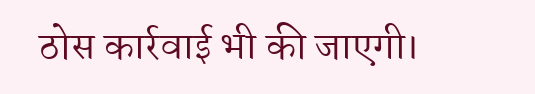ठोस कार्रवाई भी की जाएगी।